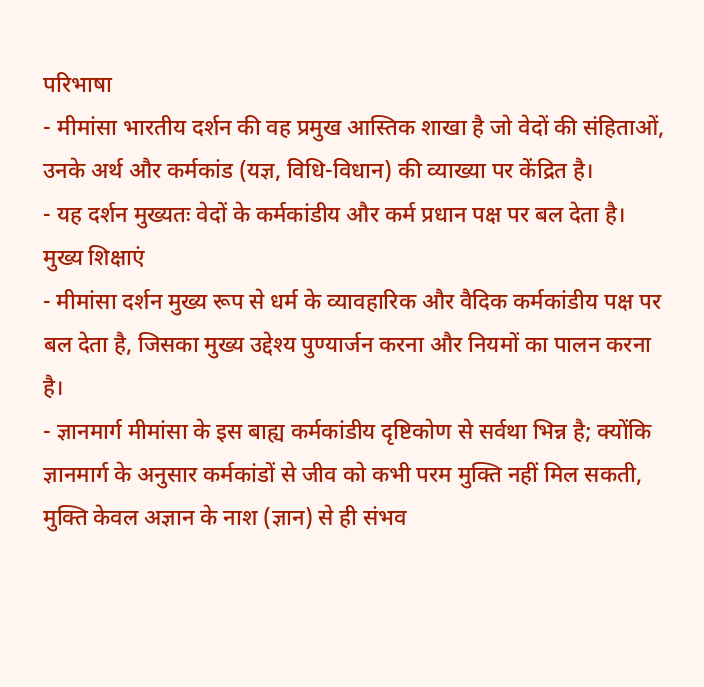परिभाषा
- मीमांसा भारतीय दर्शन की वह प्रमुख आस्तिक शाखा है जो वेदों की संहिताओं, उनके अर्थ और कर्मकांड (यज्ञ, विधि-विधान) की व्याख्या पर केंद्रित है।
- यह दर्शन मुख्यतः वेदों के कर्मकांडीय और कर्म प्रधान पक्ष पर बल देता है।
मुख्य शिक्षाएं
- मीमांसा दर्शन मुख्य रूप से धर्म के व्यावहारिक और वैदिक कर्मकांडीय पक्ष पर बल देता है, जिसका मुख्य उद्देश्य पुण्यार्जन करना और नियमों का पालन करना है।
- ज्ञानमार्ग मीमांसा के इस बाह्य कर्मकांडीय दृष्टिकोण से सर्वथा भिन्न है; क्योंकि ज्ञानमार्ग के अनुसार कर्मकांडों से जीव को कभी परम मुक्ति नहीं मिल सकती, मुक्ति केवल अज्ञान के नाश (ज्ञान) से ही संभव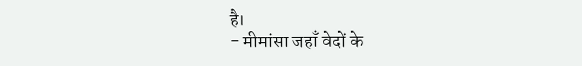है।
- मीमांसा जहाँ वेदों के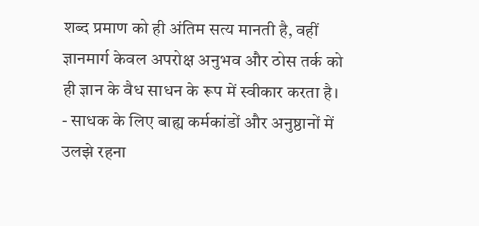शब्द प्रमाण को ही अंतिम सत्य मानती है, वहीं ज्ञानमार्ग केवल अपरोक्ष अनुभव और ठोस तर्क को ही ज्ञान के वैध साधन के रूप में स्वीकार करता है।
- साधक के लिए बाह्य कर्मकांडों और अनुष्ठानों में उलझे रहना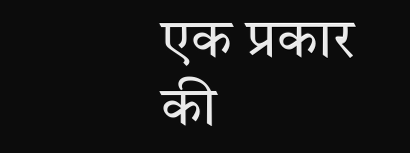एक प्रकार की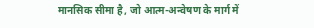मानसिक सीमा है, जो आत्म-अन्वेषण के मार्ग में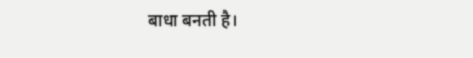बाधा बनती है।